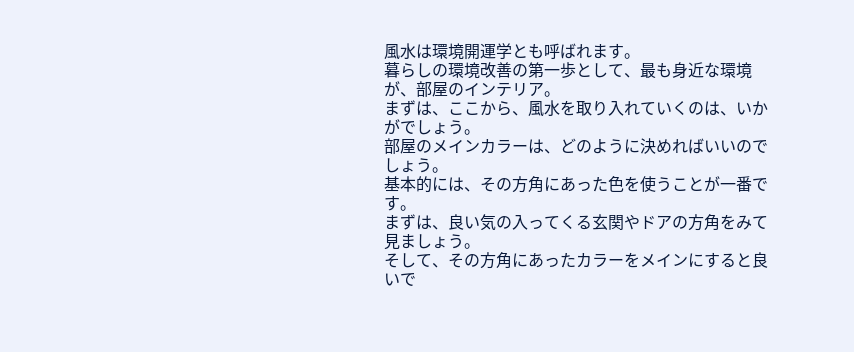風水は環境開運学とも呼ばれます。
暮らしの環境改善の第一歩として、最も身近な環境が、部屋のインテリア。
まずは、ここから、風水を取り入れていくのは、いかがでしょう。
部屋のメインカラーは、どのように決めればいいのでしょう。
基本的には、その方角にあった色を使うことが一番です。
まずは、良い気の入ってくる玄関やドアの方角をみて見ましょう。
そして、その方角にあったカラーをメインにすると良いで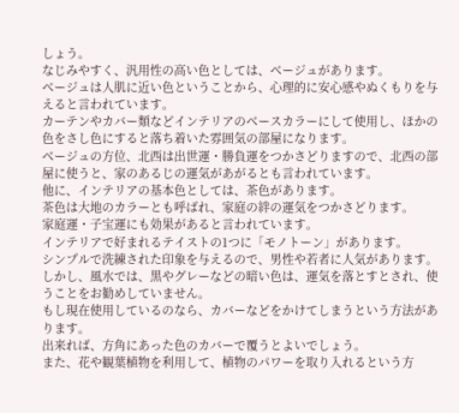しょう。
なじみやすく、汎用性の高い色としては、ベージュがあります。
ベージュは人肌に近い色ということから、心理的に安心感やぬくもりを与えると言われています。
カーテンやカバー類などインテリアのベースカラーにして使用し、ほかの色をさし色にすると落ち着いた雰囲気の部屋になります。
ベージュの方位、北西は出世運・勝負運をつかさどりますので、北西の部屋に使うと、家のあるじの運気があがるとも言われています。
他に、インテリアの基本色としては、茶色があります。
茶色は大地のカラーとも呼ばれ、家庭の絆の運気をつかさどります。
家庭運・子宝運にも効果があると言われています。
インテリアで好まれるテイストの1つに「モノトーン」があります。
シンプルで洗練された印象を与えるので、男性や若者に人気があります。
しかし、風水では、黒やグレーなどの暗い色は、運気を落とすとされ、使うことをお勧めしていません。
もし現在使用しているのなら、カバーなどをかけてしまうという方法があります。
出来れば、方角にあった色のカバーで覆うとよいでしょう。
また、花や観葉植物を利用して、植物のパワーを取り入れるという方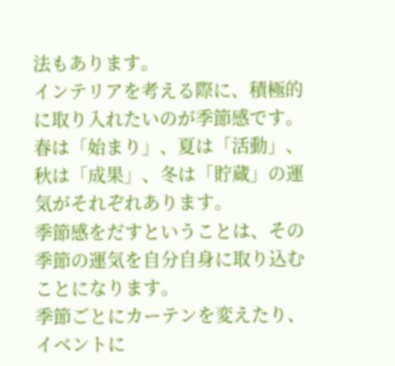法もあります。
インテリアを考える際に、積極的に取り入れたいのが季節感です。
春は「始まり」、夏は「活動」、秋は「成果」、冬は「貯蔵」の運気がそれぞれあります。
季節感をだすということは、その季節の運気を自分自身に取り込むことになります。
季節ごとにカーテンを変えたり、イベントに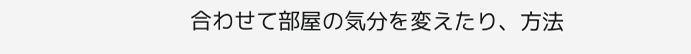合わせて部屋の気分を変えたり、方法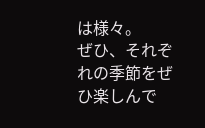は様々。
ぜひ、それぞれの季節をぜひ楽しんで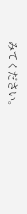みてください。